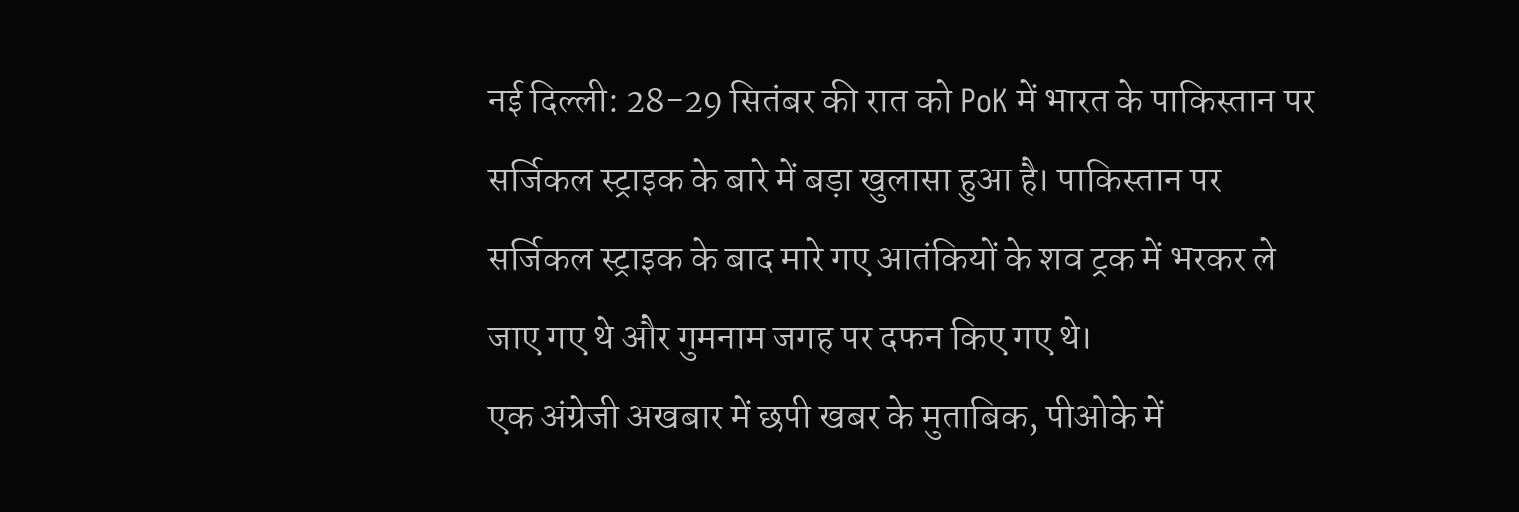नई दिल्ली: 28-29 सितंबर की रात को PoK में भारत के पाकिस्तान पर सर्जिकल स्ट्राइक के बारे में बड़ा खुलासा हुआ है। पाकिस्तान पर सर्जिकल स्ट्राइक के बाद मारे गए आतंकियों के शव ट्रक में भरकर ले जाए गए थे और गुमनाम जगह पर दफन किए गए थे।
एक अंग्रेजी अखबार में छपी खबर के मुताबिक, पीओके में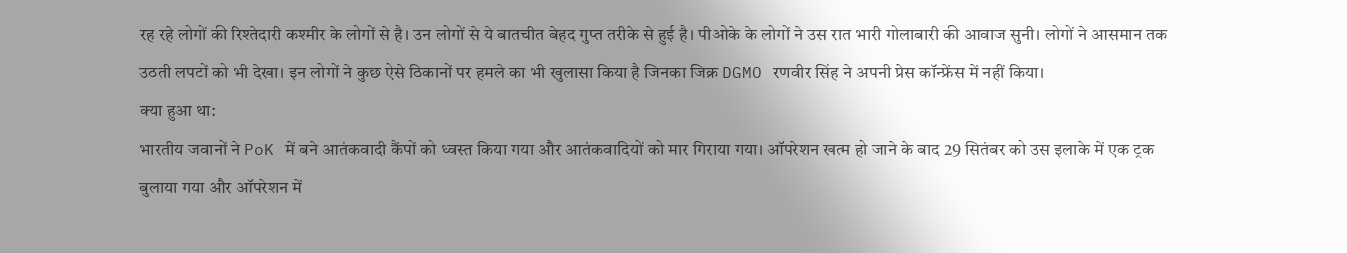रह रहे लोगों की रिश्तेदारी कश्मीर के लोगों से है। उन लोगों से ये बातचीत बेहद गुप्त तरीके से हुई है। पीओके के लोगों ने उस रात भारी गोलाबारी की आवाज सुनी। लोगों ने आसमान तक उठती लपटों को भी देखा। इन लोगों ने कुछ ऐसे ठिकानों पर हमले का भी खुलासा किया है जिनका जिक्र DGMO रणवीर सिंह ने अपनी प्रेस कॉन्फ्रेंस में नहीं किया।
क्या हुआ था:
भारतीय जवानों ने PoK में बने आतंकवादी कैंपों को ध्वस्त किया गया और आतंकवादियों को मार गिराया गया। ऑपरेशन खत्म हो जाने के बाद 29 सितंबर को उस इलाके में एक ट्रक बुलाया गया और ऑपरेशन में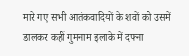मारे गए सभी आतंकवादियों के शवों को उसमें डालकर कहीं गुमनाम इलाके में दफ्ना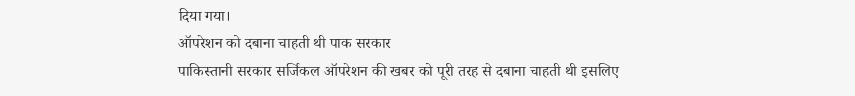दिया गया।
ऑपरेशन को दबाना चाहती थी पाक सरकार
पाकिस्तानी सरकार सर्जिकल ऑपरेशन की खबर को पूरी तरह से दबाना चाहती थी इसलिए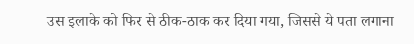उस इलाके को फिर से ठीक-ठाक कर दिया गया, जिससे ये पता लगाना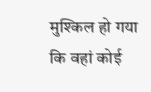मुश्किल हो गया कि वहां कोई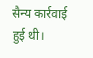सैन्य कार्रवाई हुई थी।